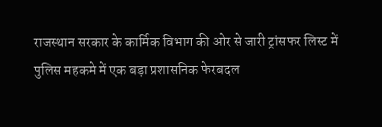राजस्थान सरकार के कार्मिक विभाग की ओर से जारी ट्रांसफर लिस्ट में पुलिस महकमे में एक बड़ा प्रशासनिक फेरबदल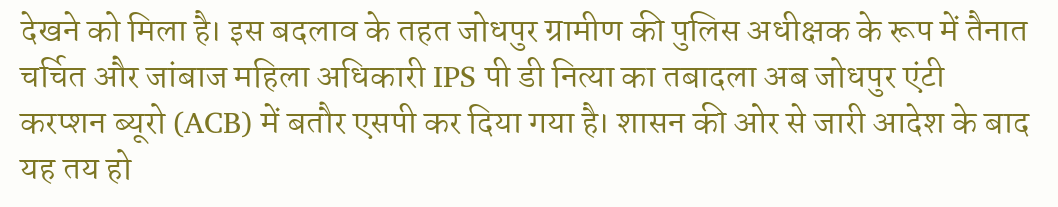देखने को मिला है। इस बदलाव के तहत जोधपुर ग्रामीण की पुलिस अधीक्षक के रूप में तैनात चर्चित और जांबाज महिला अधिकारी IPS पी डी नित्या का तबादला अब जोधपुर एंटी करप्शन ब्यूरो (ACB) में बतौर एसपी कर दिया गया है। शासन की ओर से जारी आदेश के बाद यह तय हो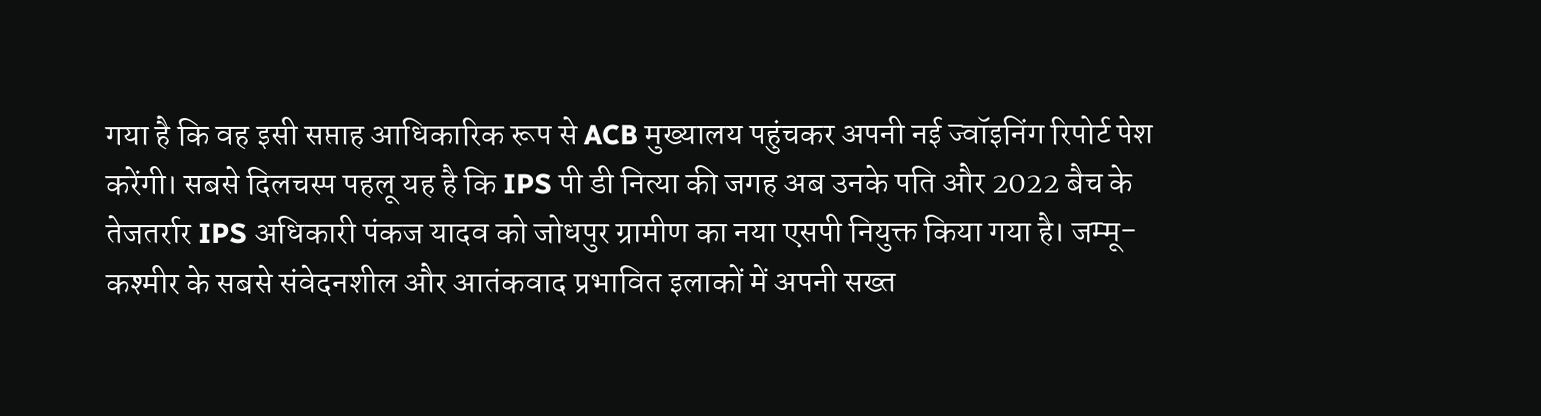गया है कि वह इसी सप्ताह आधिकारिक रूप से ACB मुख्यालय पहुंचकर अपनी नई ज्वॉइनिंग रिपोर्ट पेश करेंगी। सबसे दिलचस्प पहलू यह है कि IPS पी डी नित्या की जगह अब उनके पति और 2022 बैच के तेजतर्रार IPS अधिकारी पंकज यादव को जोधपुर ग्रामीण का नया एसपी नियुक्त किया गया है। जम्मू-कश्मीर के सबसे संवेदनशील और आतंकवाद प्रभावित इलाकों में अपनी सख्त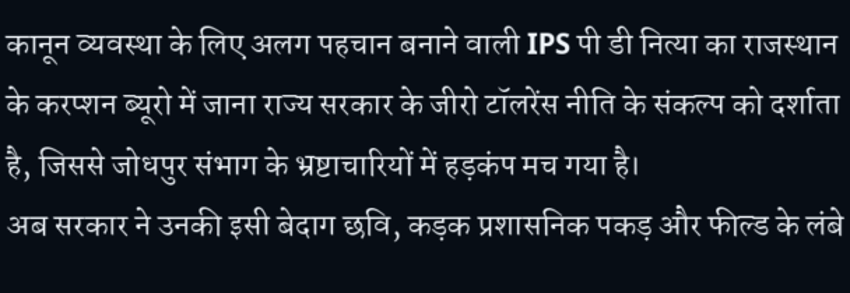कानून व्यवस्था के लिए अलग पहचान बनाने वाली IPS पी डी नित्या का राजस्थान के करप्शन ब्यूरो में जाना राज्य सरकार के जीरो टॉलरेंस नीति के संकल्प को दर्शाता है, जिससे जोधपुर संभाग के भ्रष्टाचारियों में हड़कंप मच गया है।
अब सरकार ने उनकी इसी बेदाग छवि, कड़क प्रशासनिक पकड़ और फील्ड के लंबे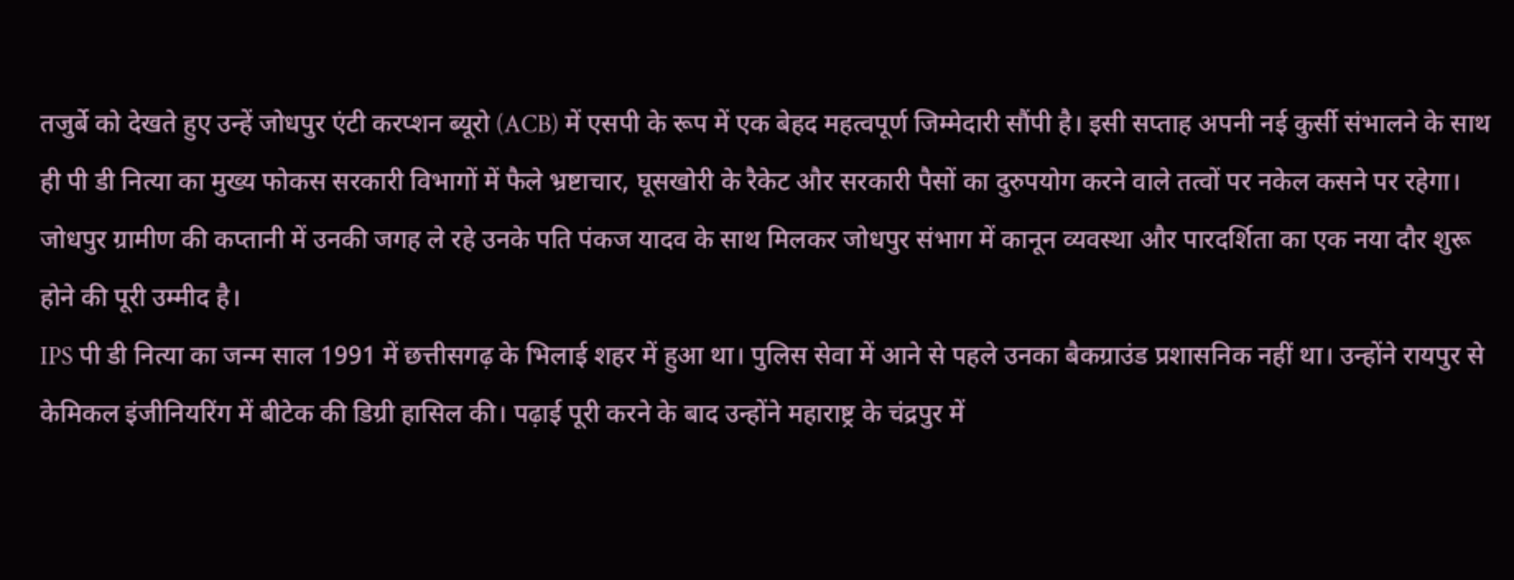तजुर्बे को देखते हुए उन्हें जोधपुर एंटी करप्शन ब्यूरो (ACB) में एसपी के रूप में एक बेहद महत्वपूर्ण जिम्मेदारी सौंपी है। इसी सप्ताह अपनी नई कुर्सी संभालने के साथ ही पी डी नित्या का मुख्य फोकस सरकारी विभागों में फैले भ्रष्टाचार, घूसखोरी के रैकेट और सरकारी पैसों का दुरुपयोग करने वाले तत्वों पर नकेल कसने पर रहेगा।
जोधपुर ग्रामीण की कप्तानी में उनकी जगह ले रहे उनके पति पंकज यादव के साथ मिलकर जोधपुर संभाग में कानून व्यवस्था और पारदर्शिता का एक नया दौर शुरू होने की पूरी उम्मीद है।
IPS पी डी नित्या का जन्म साल 1991 में छत्तीसगढ़ के भिलाई शहर में हुआ था। पुलिस सेवा में आने से पहले उनका बैकग्राउंड प्रशासनिक नहीं था। उन्होंने रायपुर से केमिकल इंजीनियरिंग में बीटेक की डिग्री हासिल की। पढ़ाई पूरी करने के बाद उन्होंने महाराष्ट्र के चंद्रपुर में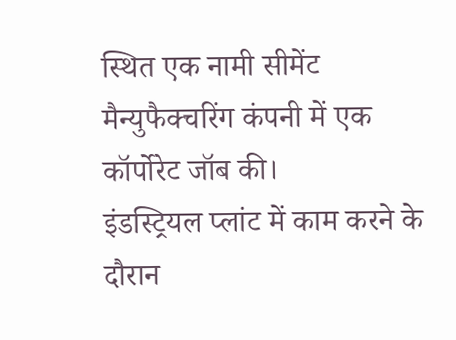स्थित एक नामी सीमेंट मैन्युफैक्चरिंग कंपनी में एक कॉर्पोरेट जॉब की।
इंडस्ट्रियल प्लांट में काम करने के दौरान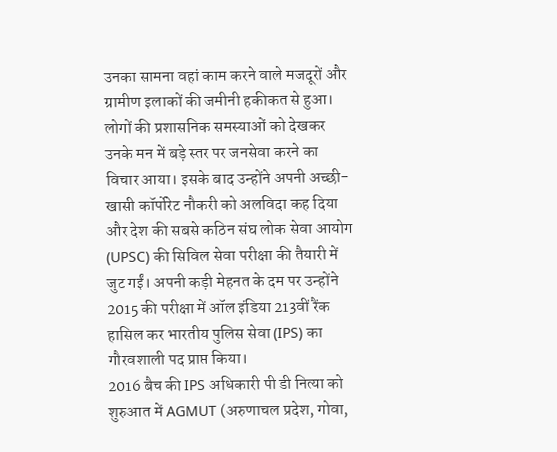उनका सामना वहां काम करने वाले मजदूरों और ग्रामीण इलाकों की जमीनी हकीकत से हुआ। लोगों की प्रशासनिक समस्याओं को देखकर उनके मन में बड़े स्तर पर जनसेवा करने का विचार आया। इसके बाद उन्होंने अपनी अच्छी-खासी कॉर्पोरेट नौकरी को अलविदा कह दिया और देश की सबसे कठिन संघ लोक सेवा आयोग (UPSC) की सिविल सेवा परीक्षा की तैयारी में जुट गईं। अपनी कड़ी मेहनत के दम पर उन्होंने 2015 की परीक्षा में ऑल इंडिया 213वीं रैंक हासिल कर भारतीय पुलिस सेवा (IPS) का गौरवशाली पद प्राप्त किया।
2016 बैच की IPS अधिकारी पी डी नित्या को शुरुआत में AGMUT (अरुणाचल प्रदेश, गोवा,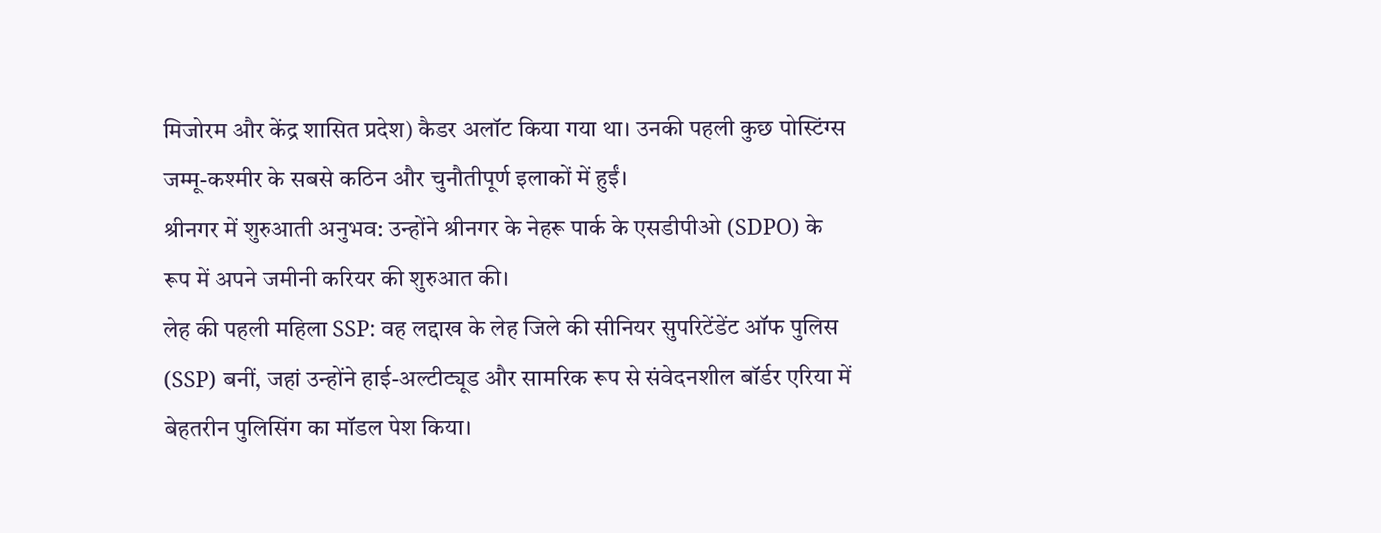मिजोरम और केंद्र शासित प्रदेश) कैडर अलॉट किया गया था। उनकी पहली कुछ पोस्टिंग्स जम्मू-कश्मीर के सबसे कठिन और चुनौतीपूर्ण इलाकों में हुईं।
श्रीनगर में शुरुआती अनुभव: उन्होंने श्रीनगर के नेहरू पार्क के एसडीपीओ (SDPO) के रूप में अपने जमीनी करियर की शुरुआत की।
लेह की पहली महिला SSP: वह लद्दाख के लेह जिले की सीनियर सुपरिटेंडेंट ऑफ पुलिस (SSP) बनीं, जहां उन्होंने हाई-अल्टीट्यूड और सामरिक रूप से संवेदनशील बॉर्डर एरिया में बेहतरीन पुलिसिंग का मॉडल पेश किया।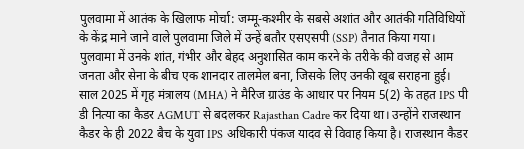पुलवामा में आतंक के खिलाफ मोर्चा: जम्मू-कश्मीर के सबसे अशांत और आतंकी गतिविधियों के केंद्र माने जाने वाले पुलवामा जिले में उन्हें बतौर एसएसपी (SSP) तैनात किया गया। पुलवामा में उनके शांत, गंभीर और बेहद अनुशासित काम करने के तरीके की वजह से आम जनता और सेना के बीच एक शानदार तालमेल बना, जिसके लिए उनकी खूब सराहना हुई।
साल 2025 में गृह मंत्रालय (MHA) ने मैरिज ग्राउंड के आधार पर नियम 5(2) के तहत IPS पी डी नित्या का कैडर AGMUT से बदलकर Rajasthan Cadre कर दिया था। उन्होंने राजस्थान कैडर के ही 2022 बैच के युवा IPS अधिकारी पंकज यादव से विवाह किया है। राजस्थान कैडर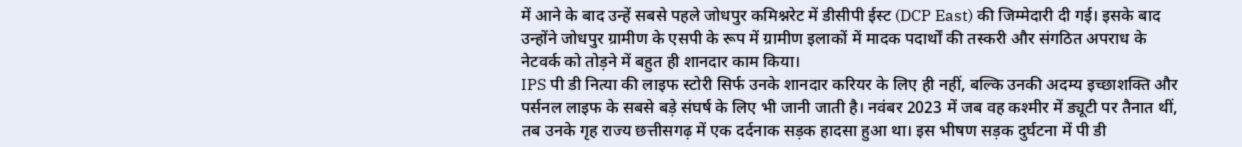में आने के बाद उन्हें सबसे पहले जोधपुर कमिश्नरेट में डीसीपी ईस्ट (DCP East) की जिम्मेदारी दी गई। इसके बाद उन्होंने जोधपुर ग्रामीण के एसपी के रूप में ग्रामीण इलाकों में मादक पदार्थों की तस्करी और संगठित अपराध के नेटवर्क को तोड़ने में बहुत ही शानदार काम किया।
IPS पी डी नित्या की लाइफ स्टोरी सिर्फ उनके शानदार करियर के लिए ही नहीं, बल्कि उनकी अदम्य इच्छाशक्ति और पर्सनल लाइफ के सबसे बड़े संघर्ष के लिए भी जानी जाती है। नवंबर 2023 में जब वह कश्मीर में ड्यूटी पर तैनात थीं, तब उनके गृह राज्य छत्तीसगढ़ में एक दर्दनाक सड़क हादसा हुआ था। इस भीषण सड़क दुर्घटना में पी डी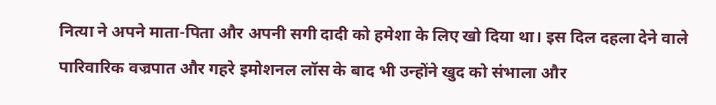नित्या ने अपने माता-पिता और अपनी सगी दादी को हमेशा के लिए खो दिया था। इस दिल दहला देने वाले पारिवारिक वज्रपात और गहरे इमोशनल लॉस के बाद भी उन्होंने खुद को संभाला और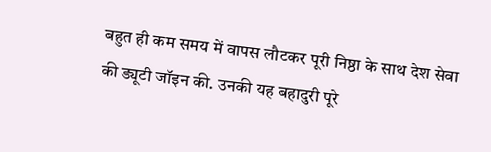बहुत ही कम समय में वापस लौटकर पूरी निष्ठा के साथ देश सेवा की ड्यूटी जॉइन की. उनकी यह बहादुरी पूरे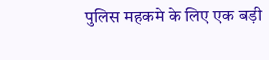पुलिस महकमे के लिए एक बड़ी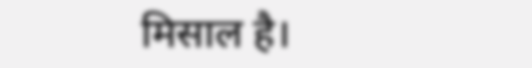मिसाल है।